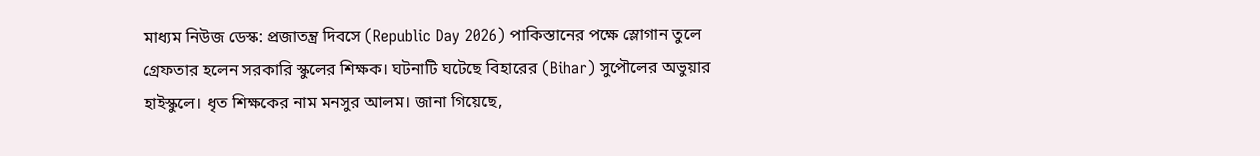মাধ্যম নিউজ ডেস্ক: প্রজাতন্ত্র দিবসে (Republic Day 2026) পাকিস্তানের পক্ষে স্লোগান তুলে গ্রেফতার হলেন সরকারি স্কুলের শিক্ষক। ঘটনাটি ঘটেছে বিহারের (Bihar) সুপৌলের অভুয়ার হাইস্কুলে। ধৃত শিক্ষকের নাম মনসুর আলম। জানা গিয়েছে,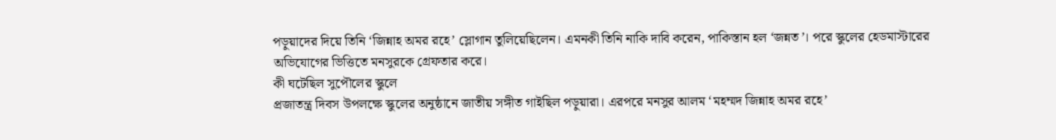পড়ুয়াদের দিয়ে তিনি ‘জিন্নাহ অমর রহে’ স্লোগান তুলিয়েছিলেন। এমনকী তিনি নাকি দাবি করেন, পাকিস্তান হল ‘জন্নত’। পরে স্কুলের হেডমাস্টারের অভিযোগের ভিত্তিতে মনসুরকে গ্রেফতার করে।
কী ঘটেছিল সুপৌলের স্কুলে
প্রজাতন্ত্র দিবস উপলক্ষে স্কুলের অনুষ্ঠানে জাতীয় সঙ্গীত গাইছিল পড়ুয়ারা। এরপরে মনসুর আলম ‘মহম্মদ জিন্নাহ অমর রহে’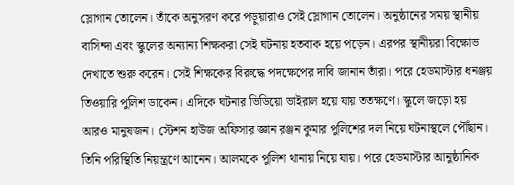স্লোগান তোলেন। তাঁকে অনুসরণ করে পড়ুয়ারাও সেই স্লোগান তোলেন। অনুষ্ঠানের সময় স্থানীয় বাসিন্দা এবং স্কুলের অন্যান্য শিক্ষকরা সেই ঘটনায় হতবাক হয়ে পড়েন। এরপর স্থানীয়রা বিক্ষোভ দেখাতে শুরু করেন। সেই শিক্ষকের বিরুদ্ধে পদক্ষেপের দাবি জানান তাঁরা। পরে হেডমাস্টার ধনঞ্জয় তিওয়ারি পুলিশ ডাকেন। এদিকে ঘটনার ভিডিয়ো ভাইরাল হয়ে যায় ততক্ষণে। স্কুলে জড়ো হয় আরও মানুষজন। স্টেশন হাউজ অফিসার জ্ঞান রঞ্জন কুমার পুলিশের দল নিয়ে ঘটনাস্থলে পৌঁছান। তিনি পরিস্থিতি নিয়ন্ত্রণে আনেন। আলমকে পুলিশ থানায় নিয়ে যায়। পরে হেডমাস্টার আনুষ্ঠানিক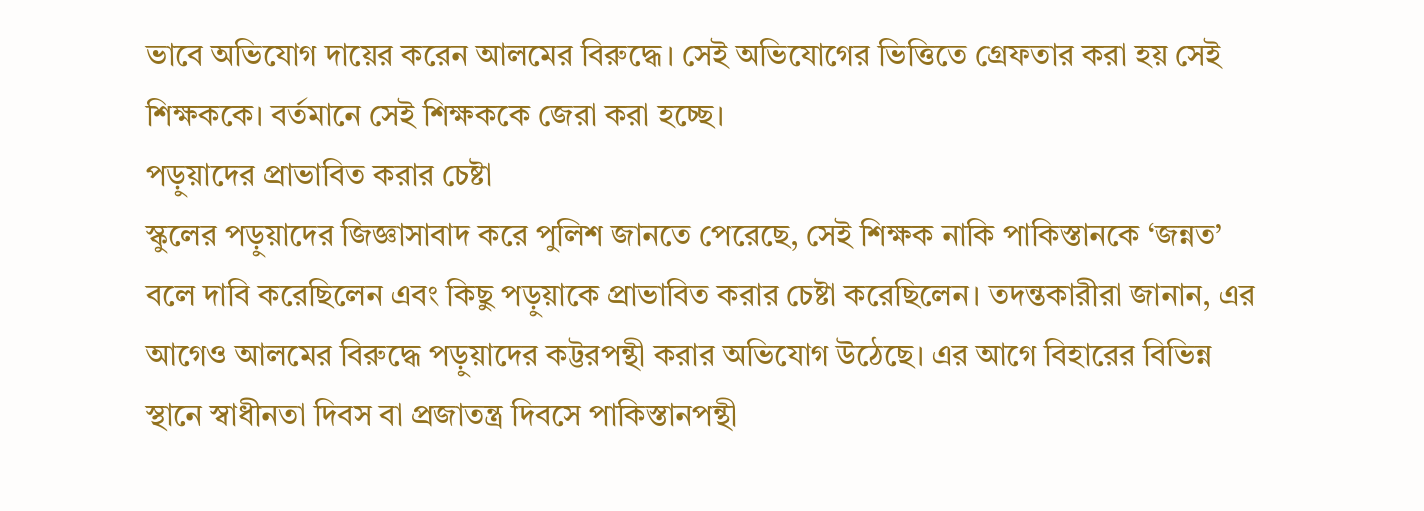ভাবে অভিযোগ দায়ের করেন আলমের বিরুদ্ধে। সেই অভিযোগের ভিত্তিতে গ্রেফতার করা হয় সেই শিক্ষককে। বর্তমানে সেই শিক্ষককে জেরা করা হচ্ছে।
পড়ুয়াদের প্রাভাবিত করার চেষ্টা
স্কুলের পড়ুয়াদের জিজ্ঞাসাবাদ করে পুলিশ জানতে পেরেছে, সেই শিক্ষক নাকি পাকিস্তানকে ‘জন্নত’ বলে দাবি করেছিলেন এবং কিছু পড়ুয়াকে প্রাভাবিত করার চেষ্টা করেছিলেন। তদন্তকারীরা জানান, এর আগেও আলমের বিরুদ্ধে পড়ুয়াদের কট্টরপন্থী করার অভিযোগ উঠেছে। এর আগে বিহারের বিভিন্ন স্থানে স্বাধীনতা দিবস বা প্রজাতন্ত্র দিবসে পাকিস্তানপন্থী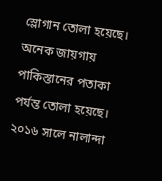স্লোগান তোলা হয়েছে। অনেক জায়গায় পাকিস্তানের পতাকা পর্যন্ত তোলা হয়েছে। ২০১৬ সালে নালান্দা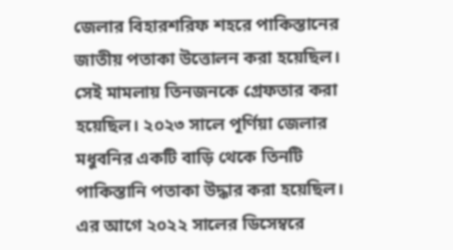জেলার বিহারশরিফ শহরে পাকিস্তানের জাতীয় পতাকা উত্তোলন করা হয়েছিল। সেই মামলায় তিনজনকে গ্রেফতার করা হয়েছিল। ২০২৩ সালে পূর্ণিয়া জেলার মধুবনির একটি বাড়ি থেকে তিনটি পাকিস্তানি পতাকা উদ্ধার করা হয়েছিল। এর আগে ২০২২ সালের ডিসেম্বরে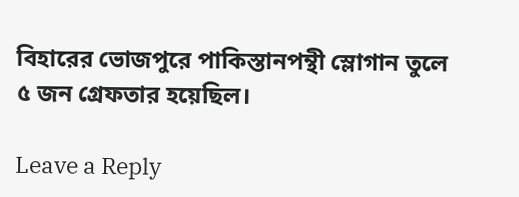বিহারের ভোজপুরে পাকিস্তানপন্থী স্লোগান তুলে ৫ জন গ্রেফতার হয়েছিল।

Leave a Reply